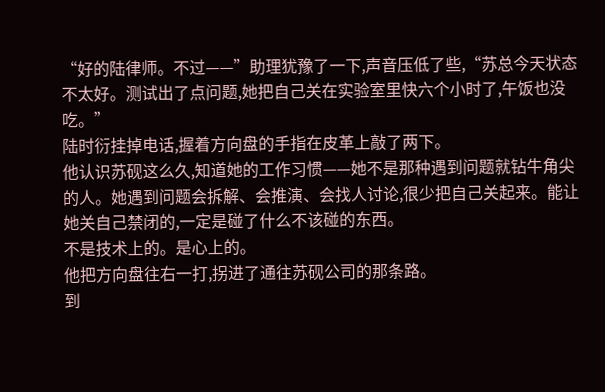“好的陆律师。不过——”助理犹豫了一下,声音压低了些,“苏总今天状态不太好。测试出了点问题,她把自己关在实验室里快六个小时了,午饭也没吃。”
陆时衍挂掉电话,握着方向盘的手指在皮革上敲了两下。
他认识苏砚这么久,知道她的工作习惯——她不是那种遇到问题就钻牛角尖的人。她遇到问题会拆解、会推演、会找人讨论,很少把自己关起来。能让她关自己禁闭的,一定是碰了什么不该碰的东西。
不是技术上的。是心上的。
他把方向盘往右一打,拐进了通往苏砚公司的那条路。
到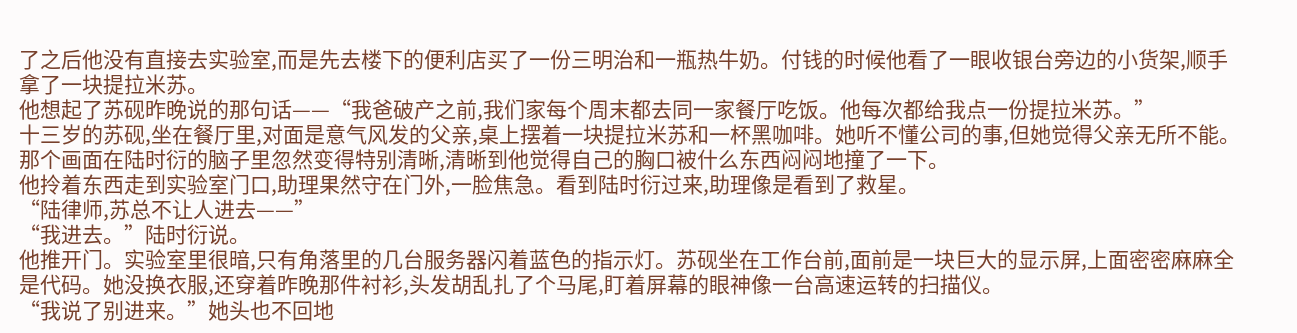了之后他没有直接去实验室,而是先去楼下的便利店买了一份三明治和一瓶热牛奶。付钱的时候他看了一眼收银台旁边的小货架,顺手拿了一块提拉米苏。
他想起了苏砚昨晚说的那句话——“我爸破产之前,我们家每个周末都去同一家餐厅吃饭。他每次都给我点一份提拉米苏。”
十三岁的苏砚,坐在餐厅里,对面是意气风发的父亲,桌上摆着一块提拉米苏和一杯黑咖啡。她听不懂公司的事,但她觉得父亲无所不能。那个画面在陆时衍的脑子里忽然变得特别清晰,清晰到他觉得自己的胸口被什么东西闷闷地撞了一下。
他拎着东西走到实验室门口,助理果然守在门外,一脸焦急。看到陆时衍过来,助理像是看到了救星。
“陆律师,苏总不让人进去——”
“我进去。”陆时衍说。
他推开门。实验室里很暗,只有角落里的几台服务器闪着蓝色的指示灯。苏砚坐在工作台前,面前是一块巨大的显示屏,上面密密麻麻全是代码。她没换衣服,还穿着昨晚那件衬衫,头发胡乱扎了个马尾,盯着屏幕的眼神像一台高速运转的扫描仪。
“我说了别进来。”她头也不回地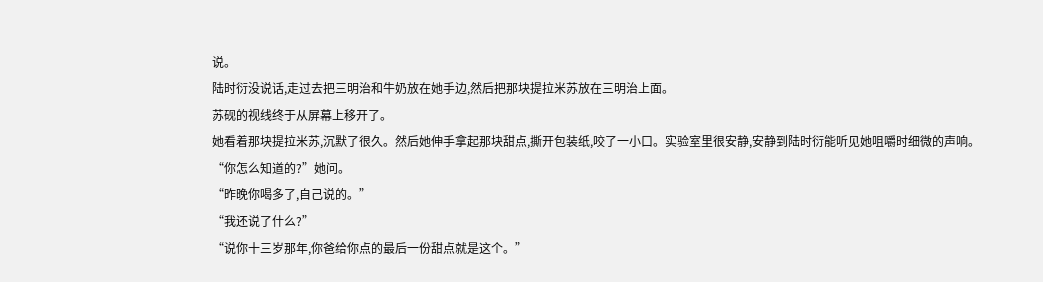说。
陆时衍没说话,走过去把三明治和牛奶放在她手边,然后把那块提拉米苏放在三明治上面。
苏砚的视线终于从屏幕上移开了。
她看着那块提拉米苏,沉默了很久。然后她伸手拿起那块甜点,撕开包装纸,咬了一小口。实验室里很安静,安静到陆时衍能听见她咀嚼时细微的声响。
“你怎么知道的?”她问。
“昨晚你喝多了,自己说的。”
“我还说了什么?”
“说你十三岁那年,你爸给你点的最后一份甜点就是这个。”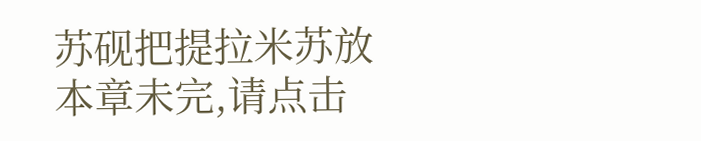苏砚把提拉米苏放
本章未完,请点击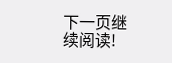下一页继续阅读!